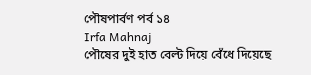পৌষপার্বণ পর্ব ১৪
Irfa Mahnaj
পৌষের দুই হাত বেল্ট দিয়ে বেঁধে দিয়েছে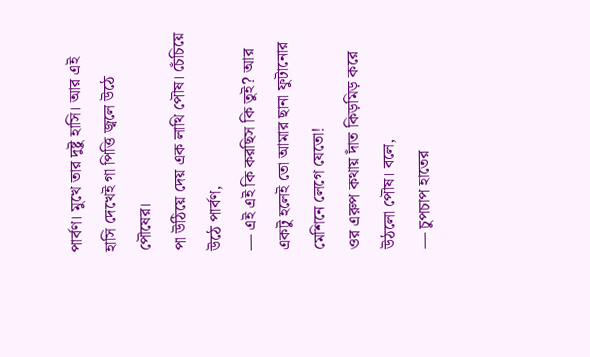পার্বণ। মুখে তার দুষ্টু হাসি। আর এই হাসি দেখেই গা পিত্তি জ্বলে উঠে পৌষের।
পা উঠিয়ে দেয় এক লাথি পৌষ। চেঁচিয়ে উঠে পার্বণ,
— এই এই কি করছিস কি তুই? আর একটু হলেই তো আমার ছানা ফুটানোর মেশিনে লেগে যেতো!
ওর এরুপ কথায় দাঁত কিড়মিড় করে উঠলো পৌষ। বলে,
— চুপচাপ হাতের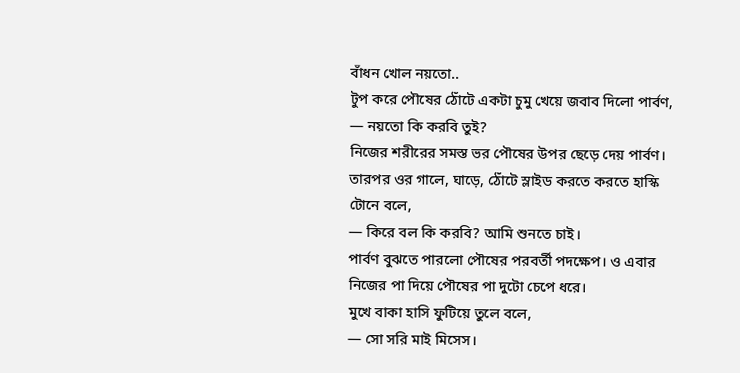বাঁধন খোল নয়তো..
টুপ করে পৌষের ঠোঁটে একটা চুমু খেয়ে জবাব দিলো পার্বণ,
— নয়তো কি করবি তুই?
নিজের শরীরের সমস্ত ভর পৌষের উপর ছেড়ে দেয় পার্বণ। তারপর ওর গালে, ঘাড়ে, ঠোঁটে স্লাইড করতে করতে হাস্কি টোনে বলে,
— কিরে বল কি করবি? আমি শুনতে চাই।
পার্বণ বুঝতে পারলো পৌষের পরবর্তী পদক্ষেপ। ও এবার নিজের পা দিয়ে পৌষের পা দুটো চেপে ধরে।
মুখে বাকা হাসি ফুটিয়ে তুলে বলে,
— সো সরি মাই মিসেস।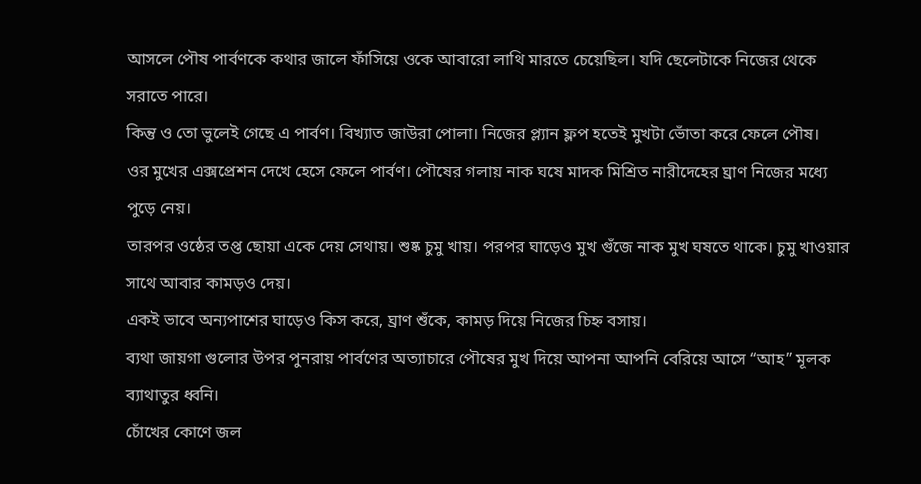আসলে পৌষ পার্বণকে কথার জালে ফাঁসিয়ে ওকে আবারো লাথি মারতে চেয়েছিল। যদি ছেলেটাকে নিজের থেকে সরাতে পারে।
কিন্তু ও তো ভুলেই গেছে এ পার্বণ। বিখ্যাত জাউরা পোলা। নিজের প্ল্যান ফ্লপ হতেই মুখটা ভোঁতা করে ফেলে পৌষ।
ওর মুখের এক্সপ্রেশন দেখে হেসে ফেলে পার্বণ। পৌষের গলায় নাক ঘষে মাদক মিশ্রিত নারীদেহের ঘ্রাণ নিজের মধ্যে পুড়ে নেয়।
তারপর ওষ্ঠের তপ্ত ছোয়া একে দেয় সেথায়। শুষ্ক চুমু খায়। পরপর ঘাড়েও মুখ গুঁজে নাক মুখ ঘষতে থাকে। চুমু খাওয়ার সাথে আবার কামড়ও দেয়।
একই ভাবে অন্যপাশের ঘাড়েও কিস করে, ঘ্রাণ শুঁকে, কামড় দিয়ে নিজের চিহ্ন বসায়।
ব্যথা জায়গা গুলোর উপর পুনরায় পার্বণের অত্যাচারে পৌষের মুখ দিয়ে আপনা আপনি বেরিয়ে আসে “আহ” মূলক ব্যাথাতুর ধ্বনি।
চোঁখের কোণে জল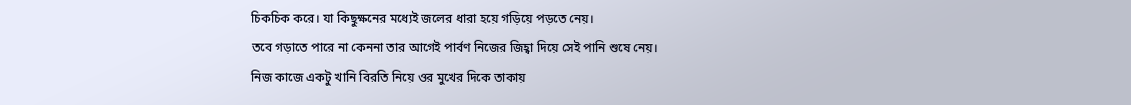চিকচিক করে। যা কিছুক্ষনের মধ্যেই জলের ধারা হয়ে গড়িয়ে পড়তে নেয়।
তবে গড়াতে পারে না কেননা তার আগেই পার্বণ নিজের জিহ্বা দিয়ে সেই পানি শুষে নেয়।
নিজ কাজে একটু খানি বিরতি নিয়ে ওর মুখের দিকে তাকায়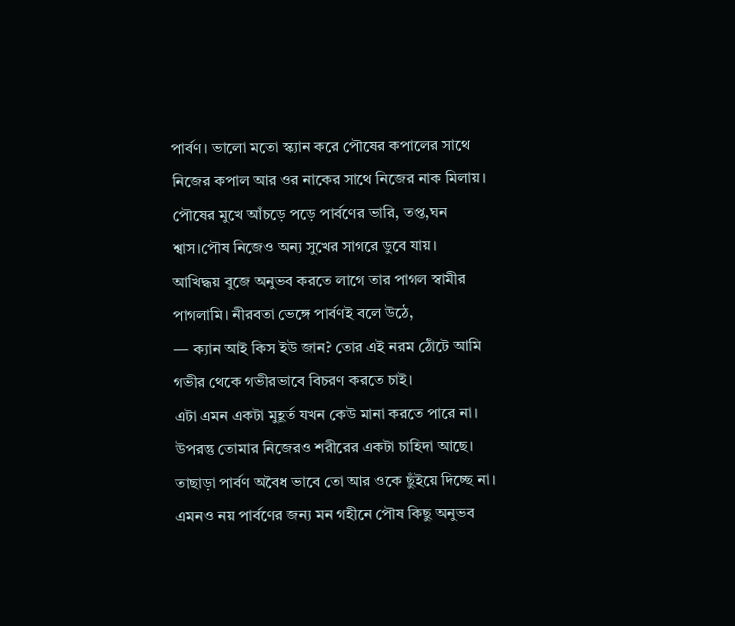পার্বণ। ভালো মতো স্ক্যান করে পৌষের কপালের সাথে নিজের কপাল আর ওর নাকের সাথে নিজের নাক মিলায়।
পৌষের মুখে আঁচড়ে পড়ে পার্বণের ভারি, তপ্ত,ঘন শ্বাস।পৌষ নিজেও অন্য সুখের সাগরে ডুবে যায়।
আখিদ্ধয় বুজে অনুভব করতে লাগে তার পাগল স্বামীর পাগলামি। নীরবতা ভেঙ্গে পার্বণই বলে উঠে,
— ক্যান আই কিস ইউ জান? তোর এই নরম ঠোঁটে আমি গভীর থেকে গভীরভাবে বিচরণ করতে চাই।
এটা এমন একটা মুহূর্ত যখন কেউ মানা করতে পারে না। উপরন্তু তোমার নিজেরও শরীরের একটা চাহিদা আছে।
তাছাড়া পার্বণ অবৈধ ভাবে তো আর ওকে ছুঁইয়ে দিচ্ছে না। এমনও নয় পার্বণের জন্য মন গহীনে পৌষ কিছু অনুভব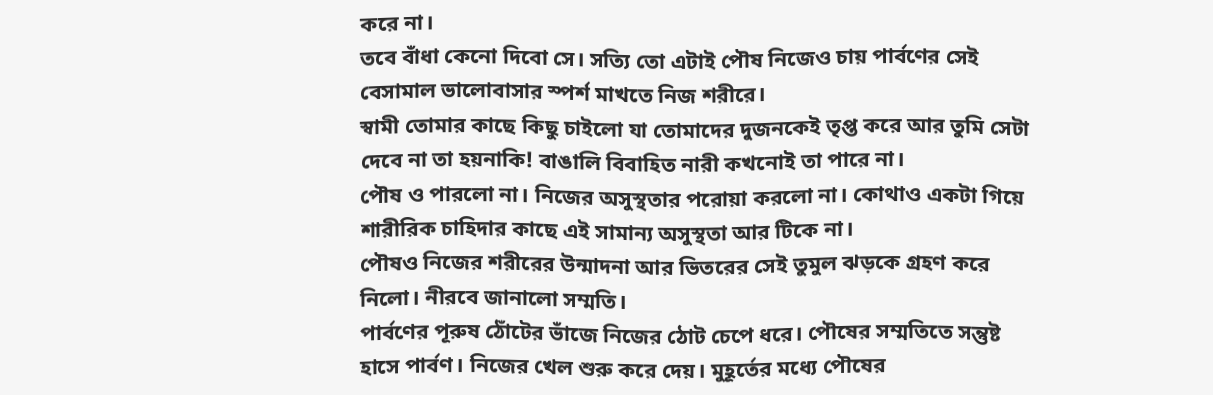করে না।
তবে বাঁধা কেনো দিবো সে। সত্যি তো এটাই পৌষ নিজেও চায় পার্বণের সেই বেসামাল ভালোবাসার স্পর্শ মাখতে নিজ শরীরে।
স্বামী তোমার কাছে কিছু চাইলো যা তোমাদের দুজনকেই তৃপ্ত করে আর তুমি সেটা দেবে না তা হয়নাকি! বাঙালি বিবাহিত নারী কখনোই তা পারে না।
পৌষ ও পারলো না। নিজের অসুস্থতার পরোয়া করলো না। কোথাও একটা গিয়ে শারীরিক চাহিদার কাছে এই সামান্য অসুস্থতা আর টিকে না।
পৌষও নিজের শরীরের উন্মাদনা আর ভিতরের সেই তুমুল ঝড়কে গ্রহণ করে নিলো। নীরবে জানালো সম্মতি।
পার্বণের পূরুষ ঠোঁটের ভাঁজে নিজের ঠোট চেপে ধরে। পৌষের সম্মতিতে সন্তুষ্ট হাসে পার্বণ। নিজের খেল শুরু করে দেয়। মুহূর্তের মধ্যে পৌষের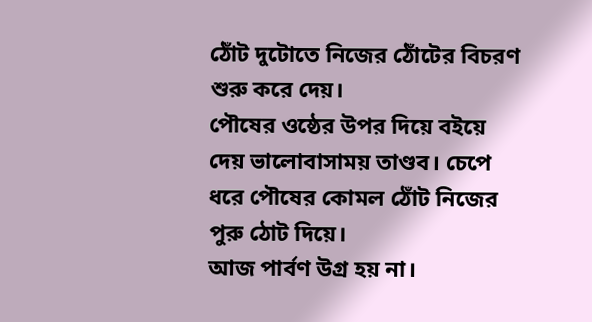ঠোঁট দুটোতে নিজের ঠোঁটের বিচরণ শুরু করে দেয়।
পৌষের ওষ্ঠের উপর দিয়ে বইয়ে দেয় ভালোবাসাময় তাণ্ডব। চেপে ধরে পৌষের কোমল ঠোঁট নিজের পুরু ঠোট দিয়ে।
আজ পার্বণ উগ্র হয় না।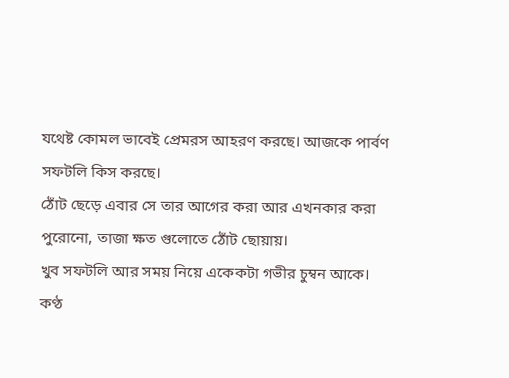যথেষ্ট কোমল ভাবেই প্রেমরস আহরণ করছে। আজকে পার্বণ সফটলি কিস করছে।
ঠোঁট ছেড়ে এবার সে তার আগের করা আর এখনকার করা পুরোনো, তাজা ক্ষত গুলোতে ঠোঁট ছোয়ায়।
খুব সফটলি আর সময় নিয়ে একেকটা গভীর চুম্বন আকে। কণ্ঠ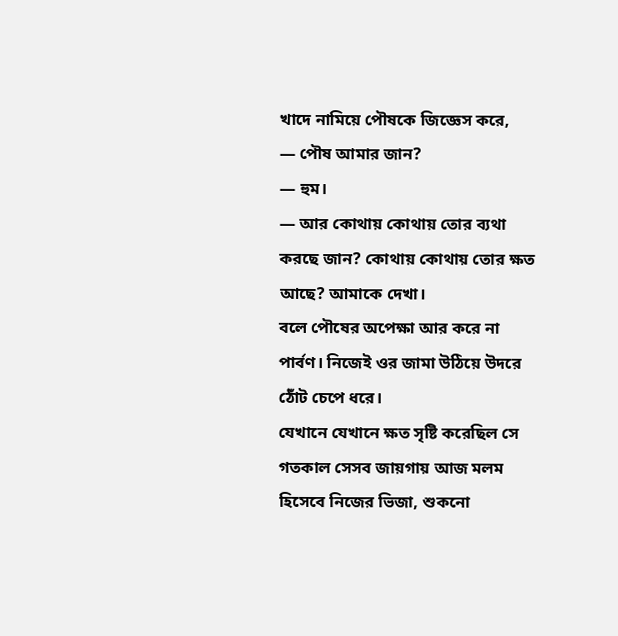খাদে নামিয়ে পৌষকে জিজ্ঞেস করে,
— পৌষ আমার জান?
— হুম।
— আর কোথায় কোথায় তোর ব্যথা করছে জান? কোথায় কোথায় তোর ক্ষত আছে? আমাকে দেখা।
বলে পৌষের অপেক্ষা আর করে না পার্বণ। নিজেই ওর জামা উঠিয়ে উদরে ঠোঁট চেপে ধরে।
যেখানে যেখানে ক্ষত সৃষ্টি করেছিল সে গতকাল সেসব জায়গায় আজ মলম হিসেবে নিজের ভিজা, শুকনো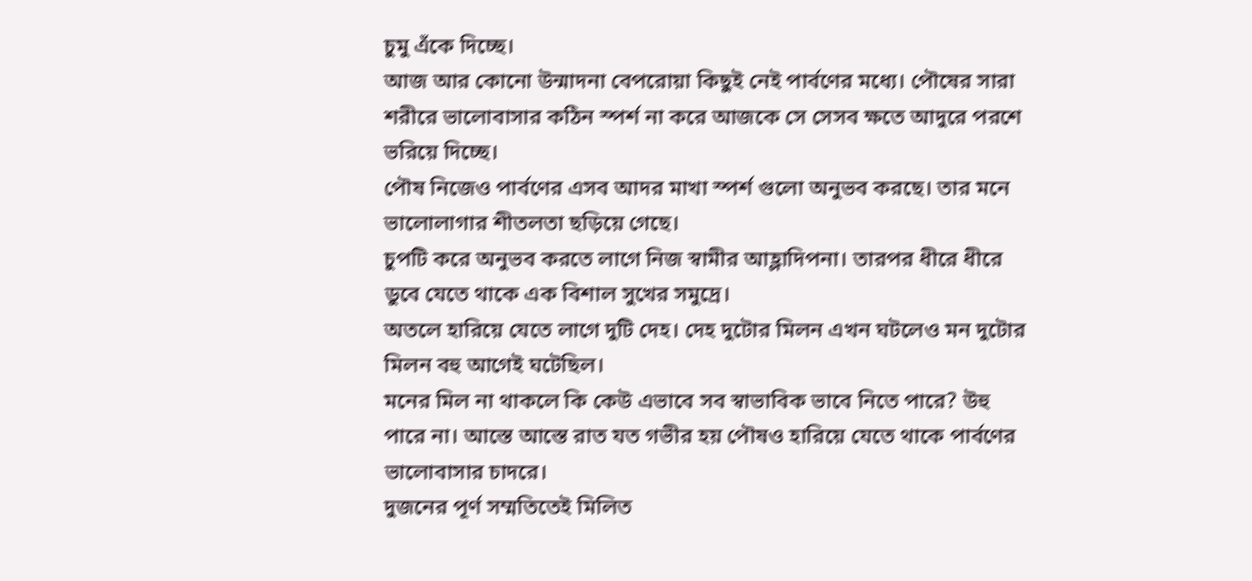চুমু এঁকে দিচ্ছে।
আজ আর কোনো উন্মাদনা বেপরোয়া কিছুই নেই পার্বণের মধ্যে। পৌষের সারা শরীরে ভালোবাসার কঠিন স্পর্শ না করে আজকে সে সেসব ক্ষতে আদুরে পরশে ভরিয়ে দিচ্ছে।
পৌষ নিজেও পার্বণের এসব আদর মাখা স্পর্শ গুলো অনুভব করছে। তার মনে ভালোলাগার শীতলতা ছড়িয়ে গেছে।
চুপটি করে অনুভব করতে লাগে নিজ স্বামীর আহ্লাদিপনা। তারপর ধীরে ধীরে ডুবে যেতে থাকে এক বিশাল সুখের সমুদ্রে।
অতলে হারিয়ে যেতে লাগে দুটি দেহ। দেহ দুটোর মিলন এখন ঘটলেও মন দুটোর মিলন বহু আগেই ঘটেছিল।
মনের মিল না থাকলে কি কেউ এভাবে সব স্বাভাবিক ভাবে নিতে পারে? উহু পারে না। আস্তে আস্তে রাত যত গভীর হয় পৌষও হারিয়ে যেতে থাকে পার্বণের ভালোবাসার চাদরে।
দুজনের পূর্ণ সম্মতিতেই মিলিত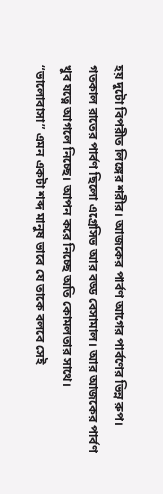হয় দুটো বিপরীত লিঙ্গের শরীর। আজকের পার্বণ আগের পার্বণের ভিন্ন রুপ।
গতকাল রাতের পার্বণ ছিলো এগ্রেসিভ আর বড্ড বেসামাল। আর আজকের পার্বণ খুব যত্নে আগলে নিচ্ছে। আপন করে নিচ্ছে অতি কোমলতার সাথে।
“ভালোবাসা” এমন একটা শব্দ মানুষ ভাবে যে তাকে বলবে সেই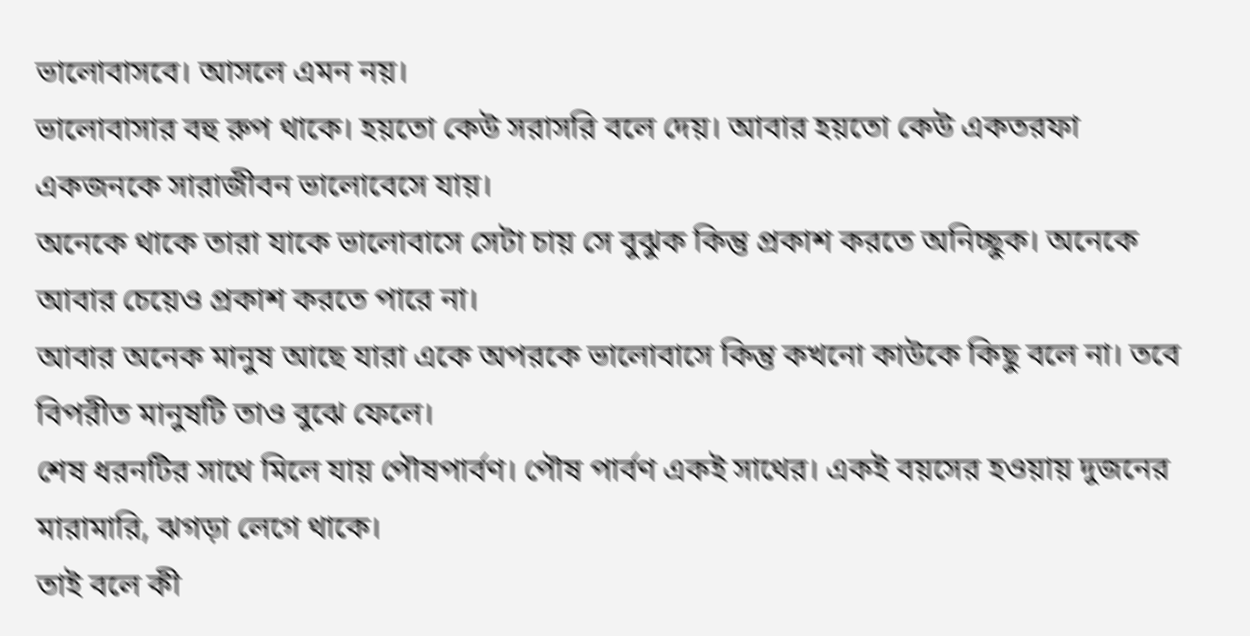ভালোবাসবে। আসলে এমন নয়।
ভালোবাসার বহু রুপ থাকে। হয়তো কেউ সরাসরি বলে দেয়। আবার হয়তো কেউ একতরফা একজনকে সারাজীবন ভালোবেসে যায়।
অনেকে থাকে তারা যাকে ভালোবাসে সেটা চায় সে বুঝুক কিন্তু প্রকাশ করতে অনিচ্ছুক। অনেকে আবার চেয়েও প্রকাশ করতে পারে না।
আবার অনেক মানুষ আছে যারা একে অপরকে ভালোবাসে কিন্তু কখনো কাউকে কিছু বলে না। তবে বিপরীত মানুষটি তাও বুঝে ফেলে।
শেষ ধরনটির সাথে মিলে যায় পৌষপার্বণ। পৌষ পার্বণ একই সাথের। একই বয়সের হওয়ায় দুজনের মারামারি, ঝগড়া লেগে থাকে।
তাই বলে কী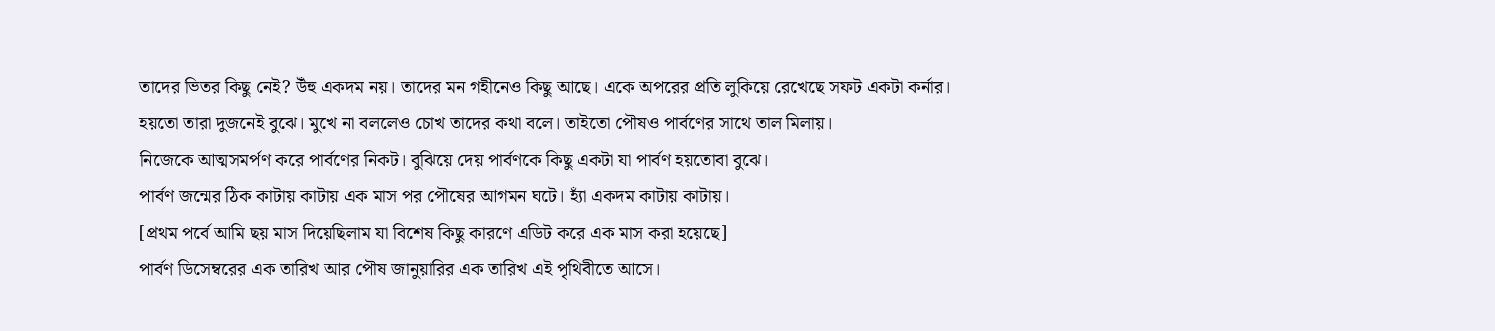তাদের ভিতর কিছু নেই? উঁহু একদম নয়। তাদের মন গহীনেও কিছু আছে। একে অপরের প্রতি লুকিয়ে রেখেছে সফট একটা কর্নার।
হয়তো তারা দুজনেই বুঝে। মুখে না বললেও চোখ তাদের কথা বলে। তাইতো পৌষও পার্বণের সাথে তাল মিলায়।
নিজেকে আত্মসমর্পণ করে পার্বণের নিকট। বুঝিয়ে দেয় পার্বণকে কিছু একটা যা পার্বণ হয়তোবা বুঝে।
পার্বণ জন্মের ঠিক কাটায় কাটায় এক মাস পর পৌষের আগমন ঘটে। হ্যাঁ একদম কাটায় কাটায়।
[প্রথম পর্বে আমি ছয় মাস দিয়েছিলাম যা বিশেষ কিছু কারণে এডিট করে এক মাস করা হয়েছে]
পার্বণ ডিসেম্বরের এক তারিখ আর পৌষ জানুয়ারির এক তারিখ এই পৃথিবীতে আসে।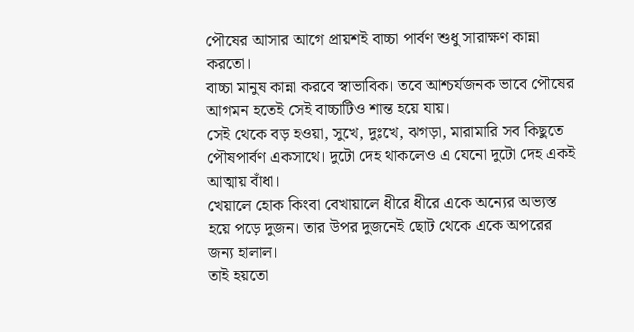পৌষের আসার আগে প্রায়শই বাচ্চা পার্বণ শুধু সারাক্ষণ কান্না করতো।
বাচ্চা মানুষ কান্না করবে স্বাভাবিক। তবে আশ্চর্যজনক ভাবে পৌষের আগমন হতেই সেই বাচ্চাটিও শান্ত হয়ে যায়।
সেই থেকে বড় হওয়া, সুখে, দুঃখে, ঝগড়া, মারামারি সব কিছুতে পৌষপার্বণ একসাথে। দুটো দেহ থাকলেও এ যেনো দুটো দেহ একই আত্মায় বাঁধা।
খেয়ালে হোক কিংবা বেখায়ালে ধীরে ধীরে একে অন্যের অভ্যস্ত হয়ে পড়ে দুজন। তার উপর দুজনেই ছোট থেকে একে অপরের জন্য হালাল।
তাই হয়তো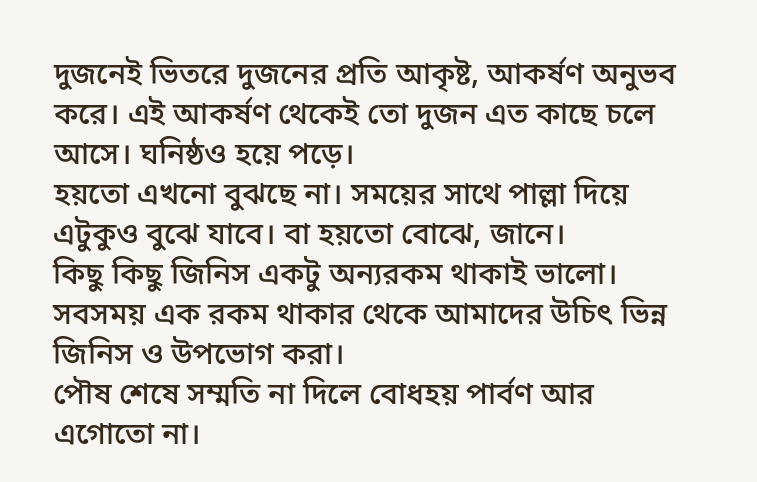দুজনেই ভিতরে দুজনের প্রতি আকৃষ্ট, আকর্ষণ অনুভব করে। এই আকর্ষণ থেকেই তো দুজন এত কাছে চলে আসে। ঘনিষ্ঠও হয়ে পড়ে।
হয়তো এখনো বুঝছে না। সময়ের সাথে পাল্লা দিয়ে এটুকুও বুঝে যাবে। বা হয়তো বোঝে, জানে।
কিছু কিছু জিনিস একটু অন্যরকম থাকাই ভালো। সবসময় এক রকম থাকার থেকে আমাদের উচিৎ ভিন্ন জিনিস ও উপভোগ করা।
পৌষ শেষে সম্মতি না দিলে বোধহয় পার্বণ আর এগোতো না।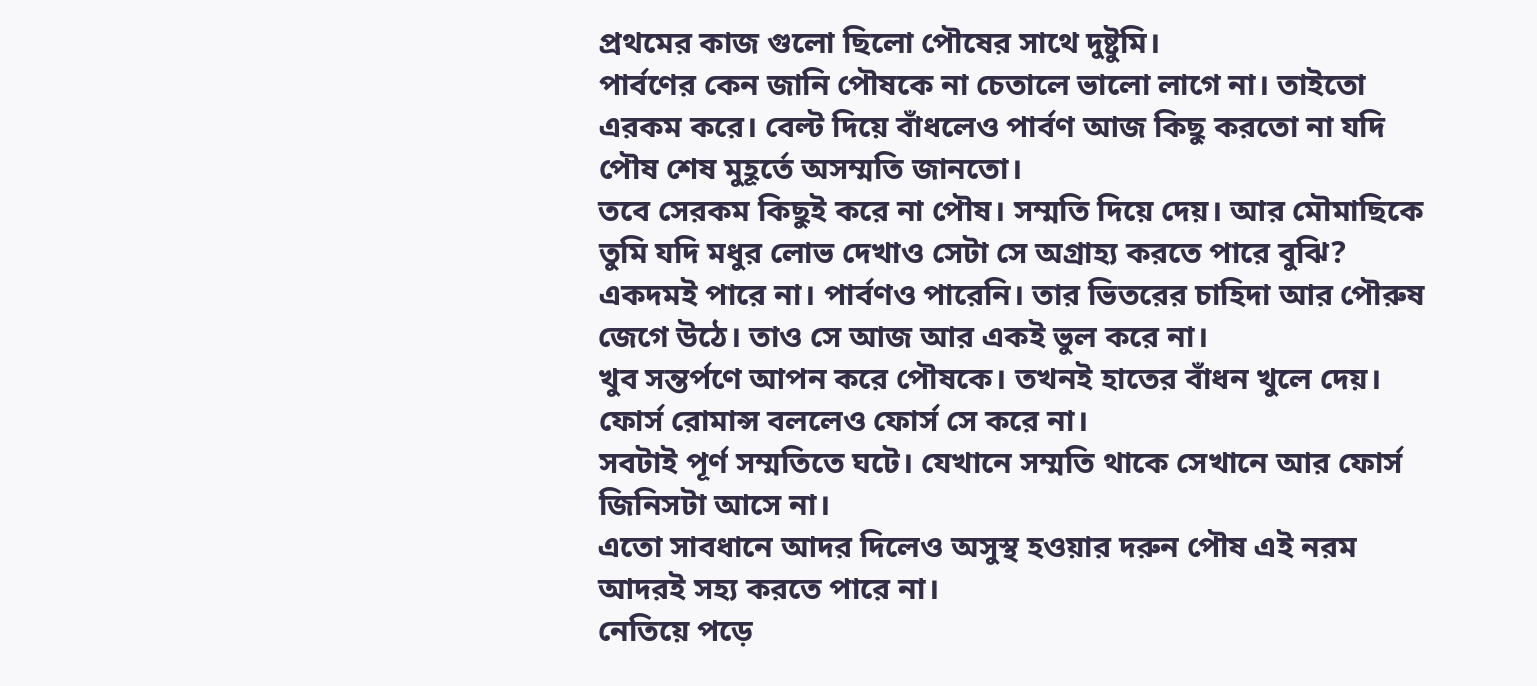প্রথমের কাজ গুলো ছিলো পৌষের সাথে দুষ্টুমি।
পার্বণের কেন জানি পৌষকে না চেতালে ভালো লাগে না। তাইতো এরকম করে। বেল্ট দিয়ে বাঁধলেও পার্বণ আজ কিছু করতো না যদি পৌষ শেষ মুহূর্তে অসম্মতি জানতো।
তবে সেরকম কিছুই করে না পৌষ। সম্মতি দিয়ে দেয়। আর মৌমাছিকে তুমি যদি মধুর লোভ দেখাও সেটা সে অগ্রাহ্য করতে পারে বুঝি?
একদমই পারে না। পার্বণও পারেনি। তার ভিতরের চাহিদা আর পৌরুষ জেগে উঠে। তাও সে আজ আর একই ভুল করে না।
খুব সন্তর্পণে আপন করে পৌষকে। তখনই হাতের বাঁধন খুলে দেয়। ফোর্স রোমান্স বললেও ফোর্স সে করে না।
সবটাই পূর্ণ সম্মতিতে ঘটে। যেখানে সম্মতি থাকে সেখানে আর ফোর্স জিনিসটা আসে না।
এতো সাবধানে আদর দিলেও অসুস্থ হওয়ার দরুন পৌষ এই নরম আদরই সহ্য করতে পারে না।
নেতিয়ে পড়ে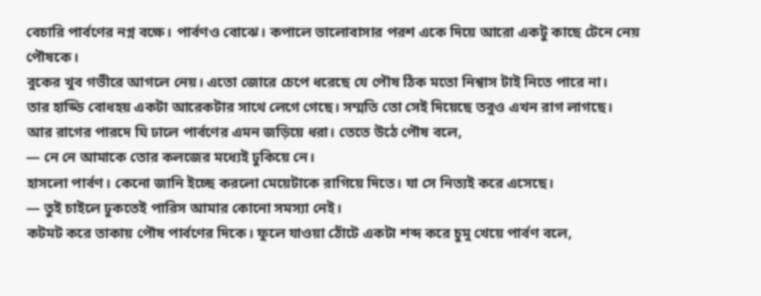বেচারি পার্বণের নগ্ন বক্ষে। পার্বণও বোঝে। কপালে ভালোবাসার পরশ একে দিয়ে আরো একটু কাছে টেনে নেয় পৌষকে।
বুকের খুব গভীরে আগলে নেয়। এতো জোরে চেপে ধরেছে যে পৌষ ঠিক মতো নিশ্বাস টাই নিতে পারে না।
তার হাড্ডি বোধহয় একটা আরেকটার সাথে লেগে গেছে। সম্মতি তো সেই দিয়েছে তবুও এখন রাগ লাগছে।
আর রাগের পারদে ঘি ঢালে পার্বণের এমন জড়িয়ে ধরা। তেতে উঠে পৌষ বলে,
— নে নে আমাকে তোর কলজের মধ্যেই ঢুকিয়ে নে।
হাসলো পার্বণ। কেনো জানি ইচ্ছে করলো মেয়েটাকে রাগিয়ে দিতে। যা সে নিত্যই করে এসেছে।
— তুই চাইলে ঢুকতেই পারিস আমার কোনো সমস্যা নেই।
কটমট করে তাকায় পৌষ পার্বণের দিকে। ফুলে যাওয়া ঠোঁটে একটা শব্দ করে চুমু খেয়ে পার্বণ বলে,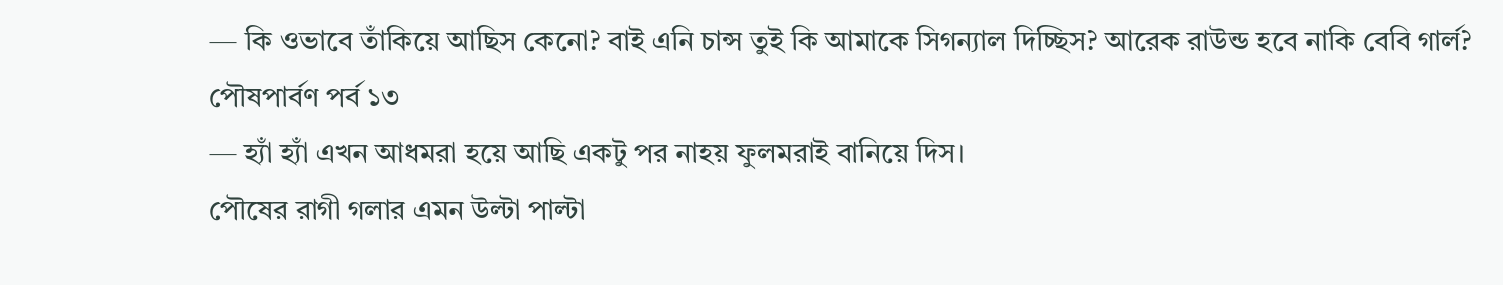— কি ওভাবে তাঁকিয়ে আছিস কেনো? বাই এনি চান্স তুই কি আমাকে সিগন্যাল দিচ্ছিস? আরেক রাউন্ড হবে নাকি বেবি গার্ল?
পৌষপার্বণ পর্ব ১৩
— হ্যাঁ হ্যাঁ এখন আধমরা হয়ে আছি একটু পর নাহয় ফুলমরাই বানিয়ে দিস।
পৌষের রাগী গলার এমন উল্টা পাল্টা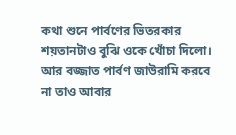কথা শুনে পার্বণের ভিতরকার শয়তানটাও বুঝি ওকে খোঁচা দিলো।
আর বজ্জাত পার্বণ জাউরামি করবে না তাও আবার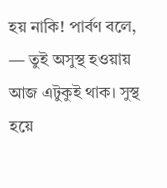হয় নাকি! পার্বণ বলে,
— তুই অসুস্থ হওয়ায় আজ এটুকুই থাক। সুস্থ হয়ে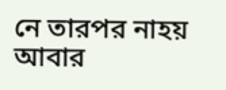নে তারপর নাহয় আবার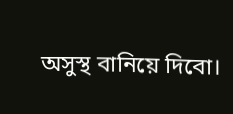অসুস্থ বানিয়ে দিবো।